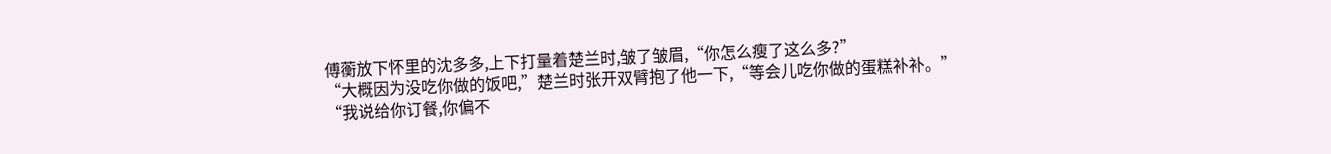傅蘅放下怀里的沈多多,上下打量着楚兰时,皱了皱眉,“你怎么瘦了这么多?”
“大概因为没吃你做的饭吧,”楚兰时张开双臂抱了他一下,“等会儿吃你做的蛋糕补补。”
“我说给你订餐,你偏不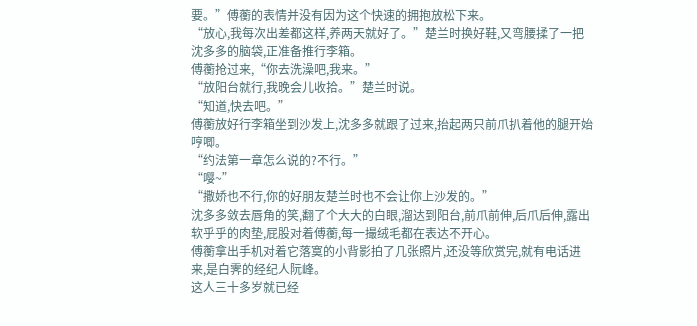要。”傅蘅的表情并没有因为这个快速的拥抱放松下来。
“放心,我每次出差都这样,养两天就好了。”楚兰时换好鞋,又弯腰揉了一把沈多多的脑袋,正准备推行李箱。
傅蘅抢过来,“你去洗澡吧,我来。”
“放阳台就行,我晚会儿收拾。”楚兰时说。
“知道,快去吧。”
傅蘅放好行李箱坐到沙发上,沈多多就跟了过来,抬起两只前爪扒着他的腿开始哼唧。
“约法第一章怎么说的?不行。”
“嘤~”
“撒娇也不行,你的好朋友楚兰时也不会让你上沙发的。”
沈多多敛去唇角的笑,翻了个大大的白眼,溜达到阳台,前爪前伸,后爪后伸,露出软乎乎的肉垫,屁股对着傅蘅,每一撮绒毛都在表达不开心。
傅蘅拿出手机对着它落寞的小背影拍了几张照片,还没等欣赏完,就有电话进来,是白霁的经纪人阮峰。
这人三十多岁就已经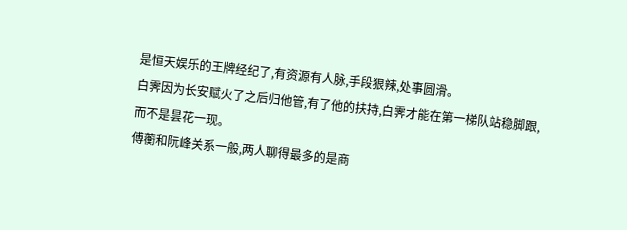是恒天娱乐的王牌经纪了,有资源有人脉,手段狠辣,处事圆滑。
白霁因为长安赋火了之后归他管,有了他的扶持,白霁才能在第一梯队站稳脚跟,而不是昙花一现。
傅蘅和阮峰关系一般,两人聊得最多的是商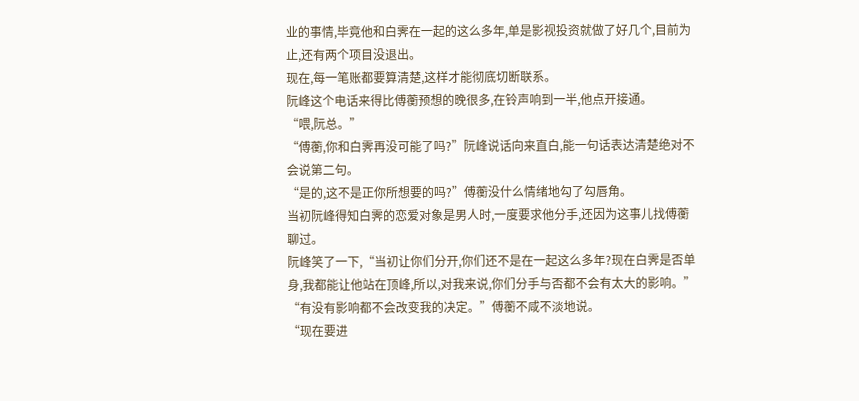业的事情,毕竟他和白霁在一起的这么多年,单是影视投资就做了好几个,目前为止,还有两个项目没退出。
现在,每一笔账都要算清楚,这样才能彻底切断联系。
阮峰这个电话来得比傅蘅预想的晚很多,在铃声响到一半,他点开接通。
“喂,阮总。”
“傅蘅,你和白霁再没可能了吗?”阮峰说话向来直白,能一句话表达清楚绝对不会说第二句。
“是的,这不是正你所想要的吗?”傅蘅没什么情绪地勾了勾唇角。
当初阮峰得知白霁的恋爱对象是男人时,一度要求他分手,还因为这事儿找傅蘅聊过。
阮峰笑了一下,“当初让你们分开,你们还不是在一起这么多年?现在白霁是否单身,我都能让他站在顶峰,所以,对我来说,你们分手与否都不会有太大的影响。”
“有没有影响都不会改变我的决定。”傅蘅不咸不淡地说。
“现在要进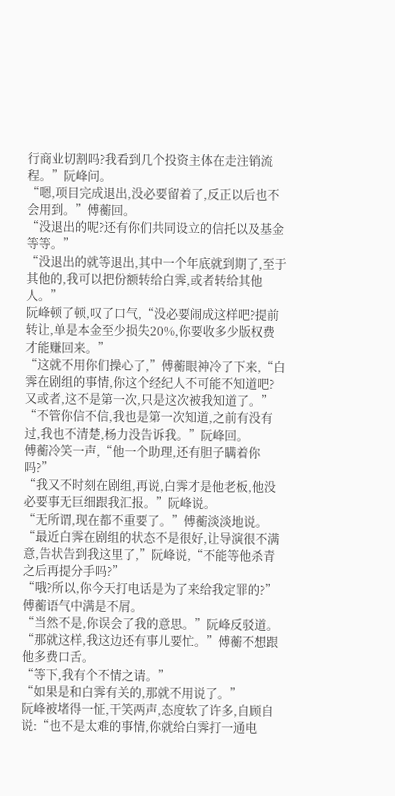行商业切割吗?我看到几个投资主体在走注销流程。”阮峰问。
“嗯,项目完成退出,没必要留着了,反正以后也不会用到。”傅蘅回。
“没退出的呢?还有你们共同设立的信托以及基金等等。”
“没退出的就等退出,其中一个年底就到期了,至于其他的,我可以把份额转给白霁,或者转给其他人。”
阮峰顿了顿,叹了口气,“没必要闹成这样吧?提前转让,单是本金至少损失20%,你要收多少版权费才能赚回来。”
“这就不用你们操心了,”傅蘅眼神冷了下来,“白霁在剧组的事情,你这个经纪人不可能不知道吧?又或者,这不是第一次,只是这次被我知道了。”
“不管你信不信,我也是第一次知道,之前有没有过,我也不清楚,杨力没告诉我。”阮峰回。
傅蘅冷笑一声,“他一个助理,还有胆子瞒着你吗?”
“我又不时刻在剧组,再说,白霁才是他老板,他没必要事无巨细跟我汇报。”阮峰说。
“无所谓,现在都不重要了。”傅蘅淡淡地说。
“最近白霁在剧组的状态不是很好,让导演很不满意,告状告到我这里了,”阮峰说,“不能等他杀青之后再提分手吗?”
“哦?所以,你今天打电话是为了来给我定罪的?”傅蘅语气中满是不屑。
“当然不是,你误会了我的意思。”阮峰反驳道。
“那就这样,我这边还有事儿要忙。”傅蘅不想跟他多费口舌。
“等下,我有个不情之请。”
“如果是和白霁有关的,那就不用说了。”
阮峰被堵得一怔,干笑两声,态度软了许多,自顾自说:“也不是太难的事情,你就给白霁打一通电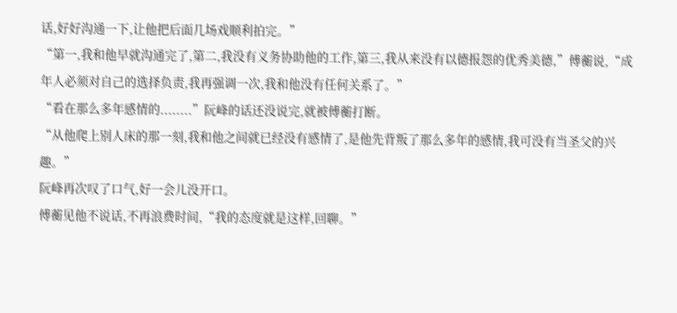话,好好沟通一下,让他把后面几场戏顺利拍完。”
“第一,我和他早就沟通完了,第二,我没有义务协助他的工作,第三,我从来没有以德报怨的优秀美德,”傅蘅说,“成年人必须对自己的选择负责,我再强调一次,我和他没有任何关系了。”
“看在那么多年感情的........”阮峰的话还没说完,就被傅蘅打断。
“从他爬上别人床的那一刻,我和他之间就已经没有感情了,是他先背叛了那么多年的感情,我可没有当圣父的兴趣。”
阮峰再次叹了口气,好一会儿没开口。
傅蘅见他不说话,不再浪费时间,“我的态度就是这样,回聊。”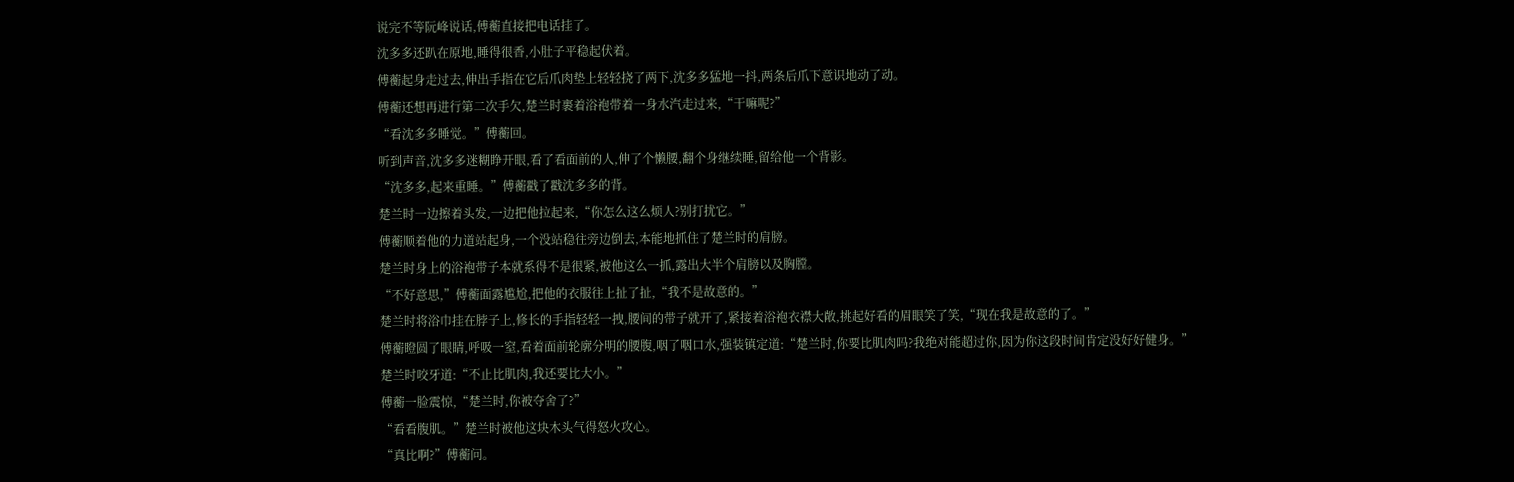说完不等阮峰说话,傅蘅直接把电话挂了。
沈多多还趴在原地,睡得很香,小肚子平稳起伏着。
傅蘅起身走过去,伸出手指在它后爪肉垫上轻轻挠了两下,沈多多猛地一抖,两条后爪下意识地动了动。
傅蘅还想再进行第二次手欠,楚兰时裹着浴袍带着一身水汽走过来,“干嘛呢?”
“看沈多多睡觉。”傅蘅回。
听到声音,沈多多迷糊睁开眼,看了看面前的人,伸了个懒腰,翻个身继续睡,留给他一个背影。
“沈多多,起来重睡。”傅蘅戳了戳沈多多的背。
楚兰时一边擦着头发,一边把他拉起来,“你怎么这么烦人?别打扰它。”
傅蘅顺着他的力道站起身,一个没站稳往旁边倒去,本能地抓住了楚兰时的肩膀。
楚兰时身上的浴袍带子本就系得不是很紧,被他这么一抓,露出大半个肩膀以及胸膛。
“不好意思,”傅蘅面露尴尬,把他的衣服往上扯了扯,“我不是故意的。”
楚兰时将浴巾挂在脖子上,修长的手指轻轻一拽,腰间的带子就开了,紧接着浴袍衣襟大敞,挑起好看的眉眼笑了笑,“现在我是故意的了。”
傅蘅瞪圆了眼睛,呼吸一窒,看着面前轮廓分明的腰腹,咽了咽口水,强装镇定道:“楚兰时,你要比肌肉吗?我绝对能超过你,因为你这段时间肯定没好好健身。”
楚兰时咬牙道:“不止比肌肉,我还要比大小。”
傅蘅一脸震惊,“楚兰时,你被夺舍了?”
“看看腹肌。”楚兰时被他这块木头气得怒火攻心。
“真比啊?”傅蘅问。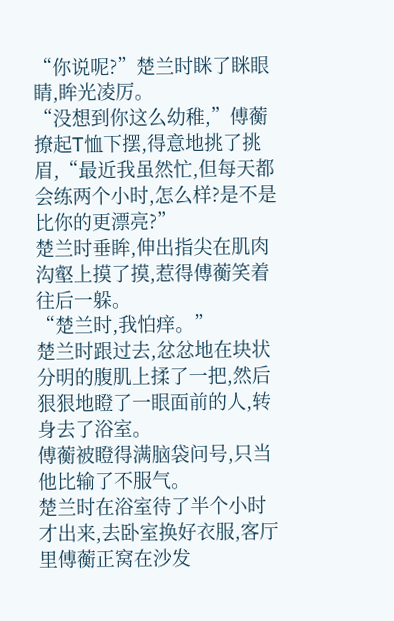“你说呢?”楚兰时眯了眯眼睛,眸光凌厉。
“没想到你这么幼稚,”傅蘅撩起T恤下摆,得意地挑了挑眉,“最近我虽然忙,但每天都会练两个小时,怎么样?是不是比你的更漂亮?”
楚兰时垂眸,伸出指尖在肌肉沟壑上摸了摸,惹得傅蘅笑着往后一躲。
“楚兰时,我怕痒。”
楚兰时跟过去,忿忿地在块状分明的腹肌上揉了一把,然后狠狠地瞪了一眼面前的人,转身去了浴室。
傅蘅被瞪得满脑袋问号,只当他比输了不服气。
楚兰时在浴室待了半个小时才出来,去卧室换好衣服,客厅里傅蘅正窝在沙发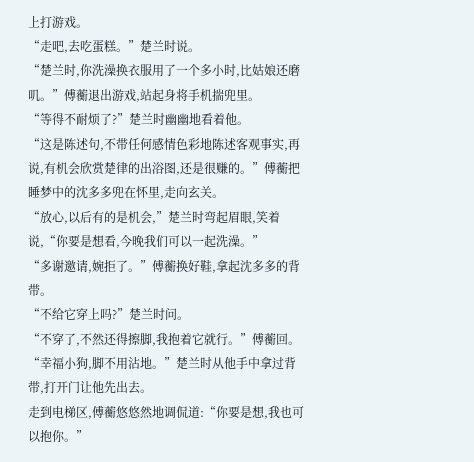上打游戏。
“走吧,去吃蛋糕。”楚兰时说。
“楚兰时,你洗澡换衣服用了一个多小时,比姑娘还磨叽。”傅蘅退出游戏,站起身将手机揣兜里。
“等得不耐烦了?”楚兰时幽幽地看着他。
“这是陈述句,不带任何感情色彩地陈述客观事实,再说,有机会欣赏楚律的出浴图,还是很赚的。”傅蘅把睡梦中的沈多多兜在怀里,走向玄关。
“放心,以后有的是机会,”楚兰时弯起眉眼,笑着说,“你要是想看,今晚我们可以一起洗澡。”
“多谢邀请,婉拒了。”傅蘅换好鞋,拿起沈多多的背带。
“不给它穿上吗?”楚兰时问。
“不穿了,不然还得擦脚,我抱着它就行。”傅蘅回。
“幸福小狗,脚不用沾地。”楚兰时从他手中拿过背带,打开门让他先出去。
走到电梯区,傅蘅悠悠然地调侃道:“你要是想,我也可以抱你。”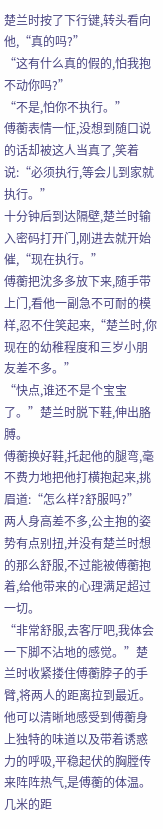楚兰时按了下行键,转头看向他,“真的吗?”
“这有什么真的假的,怕我抱不动你吗?”
“不是,怕你不执行。”
傅蘅表情一怔,没想到随口说的话却被这人当真了,笑着说:“必须执行,等会儿到家就执行。”
十分钟后到达隔壁,楚兰时输入密码打开门,刚进去就开始催,“现在执行。”
傅蘅把沈多多放下来,随手带上门,看他一副急不可耐的模样,忍不住笑起来,“楚兰时,你现在的幼稚程度和三岁小朋友差不多。”
“快点,谁还不是个宝宝了。”楚兰时脱下鞋,伸出胳膊。
傅蘅换好鞋,托起他的腿弯,毫不费力地把他打横抱起来,挑眉道:“怎么样?舒服吗?”
两人身高差不多,公主抱的姿势有点别扭,并没有楚兰时想的那么舒服,不过能被傅蘅抱着,给他带来的心理满足超过一切。
“非常舒服,去客厅吧,我体会一下脚不沾地的感觉。”楚兰时收紧搂住傅蘅脖子的手臂,将两人的距离拉到最近。
他可以清晰地感受到傅蘅身上独特的味道以及带着诱惑力的呼吸,平稳起伏的胸膛传来阵阵热气,是傅蘅的体温。
几米的距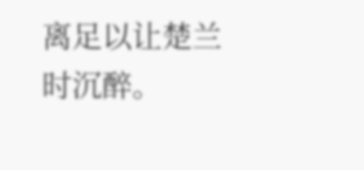离足以让楚兰时沉醉。